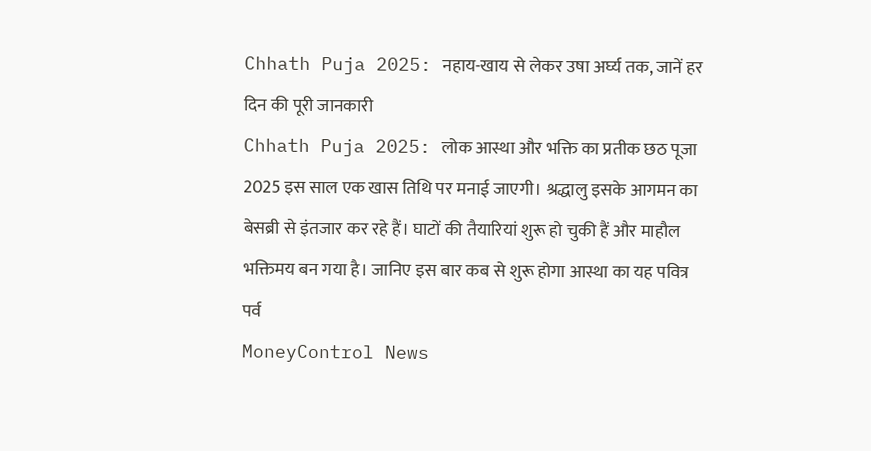Chhath Puja 2025: नहाय-खाय से लेकर उषा अर्घ्य तक, जानें हर दिन की पूरी जानकारी
Chhath Puja 2025: लोक आस्था और भक्ति का प्रतीक छठ पूजा 2025 इस साल एक खास तिथि पर मनाई जाएगी। श्रद्धालु इसके आगमन का बेसब्री से इंतजार कर रहे हैं। घाटों की तैयारियां शुरू हो चुकी हैं और माहौल भक्तिमय बन गया है। जानिए इस बार कब से शुरू होगा आस्था का यह पवित्र पर्व
MoneyControl News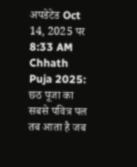अपडेटेड Oct 14, 2025 पर 8:33 AM
Chhath Puja 2025: छठ पूजा का सबसे पवित्र पल तब आता है जब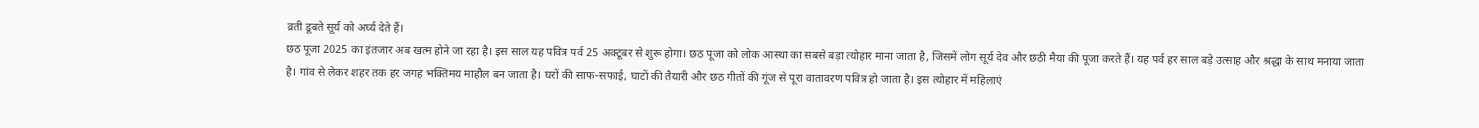व्रती डूबते सूर्य को अर्घ्य देते हैं।
छठ पूजा 2025 का इंतजार अब खत्म होने जा रहा है। इस साल यह पवित्र पर्व 25 अक्टूबर से शुरू होगा। छठ पूजा को लोक आस्था का सबसे बड़ा त्योहार माना जाता है, जिसमें लोग सूर्य देव और छठी मैया की पूजा करते हैं। यह पर्व हर साल बड़े उत्साह और श्रद्धा के साथ मनाया जाता है। गांव से लेकर शहर तक हर जगह भक्तिमय माहौल बन जाता है। घरों की साफ-सफाई, घाटों की तैयारी और छठ गीतों की गूंज से पूरा वातावरण पवित्र हो जाता है। इस त्योहार में महिलाएं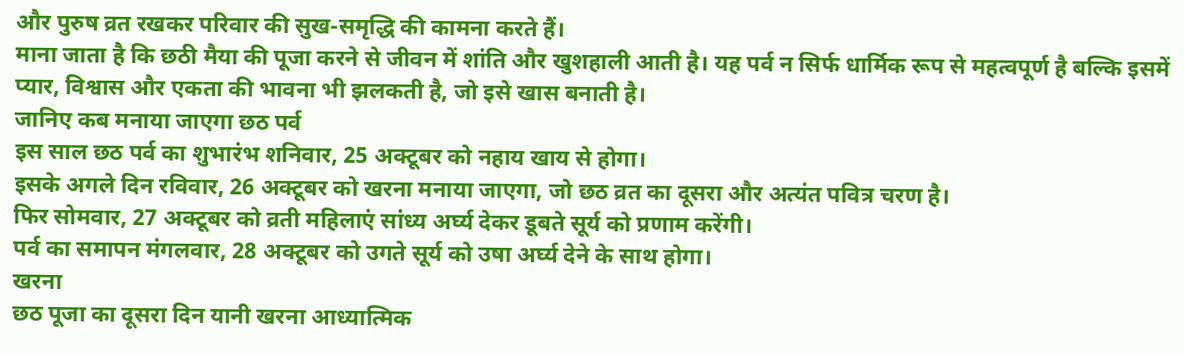और पुरुष व्रत रखकर परिवार की सुख-समृद्धि की कामना करते हैं।
माना जाता है कि छठी मैया की पूजा करने से जीवन में शांति और खुशहाली आती है। यह पर्व न सिर्फ धार्मिक रूप से महत्वपूर्ण है बल्कि इसमें प्यार, विश्वास और एकता की भावना भी झलकती है, जो इसे खास बनाती है।
जानिए कब मनाया जाएगा छठ पर्व
इस साल छठ पर्व का शुभारंभ शनिवार, 25 अक्टूबर को नहाय खाय से होगा।
इसके अगले दिन रविवार, 26 अक्टूबर को खरना मनाया जाएगा, जो छठ व्रत का दूसरा और अत्यंत पवित्र चरण है।
फिर सोमवार, 27 अक्टूबर को व्रती महिलाएं सांध्य अर्घ्य देकर डूबते सूर्य को प्रणाम करेंगी।
पर्व का समापन मंगलवार, 28 अक्टूबर को उगते सूर्य को उषा अर्घ्य देने के साथ होगा।
खरना
छठ पूजा का दूसरा दिन यानी खरना आध्यात्मिक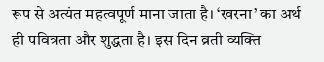रूप से अत्यंत महत्वपूर्ण माना जाता है। ‘खरना’ का अर्थ ही पवित्रता और शुद्धता है। इस दिन व्रती व्यक्ति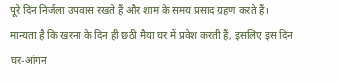पूरे दिन निर्जला उपवास रखते हैं और शाम के समय प्रसाद ग्रहण करते हैं। मान्यता है कि खरना के दिन ही छठी मैया घर में प्रवेश करती हैं, इसलिए इस दिन घर-आंगन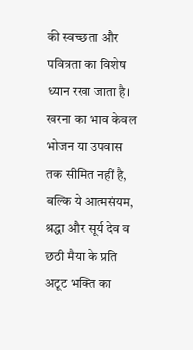की स्वच्छता और पवित्रता का विशेष ध्यान रखा जाता है।
खरना का भाव केवल भोजन या उपवास तक सीमित नहीं है, बल्कि ये आत्मसंयम, श्रद्धा और सूर्य देव व छठी मैया के प्रति अटूट भक्ति का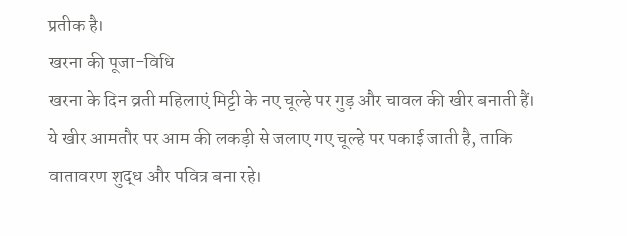प्रतीक है।
खरना की पूजा-विधि
खरना के दिन व्रती महिलाएं मिट्टी के नए चूल्हे पर गुड़ और चावल की खीर बनाती हैं।
ये खीर आमतौर पर आम की लकड़ी से जलाए गए चूल्हे पर पकाई जाती है, ताकि वातावरण शुद्ध और पवित्र बना रहे।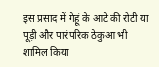इस प्रसाद में गेहूं के आटे की रोटी या पूड़ी और पारंपरिक ठेकुआ भी शामिल किया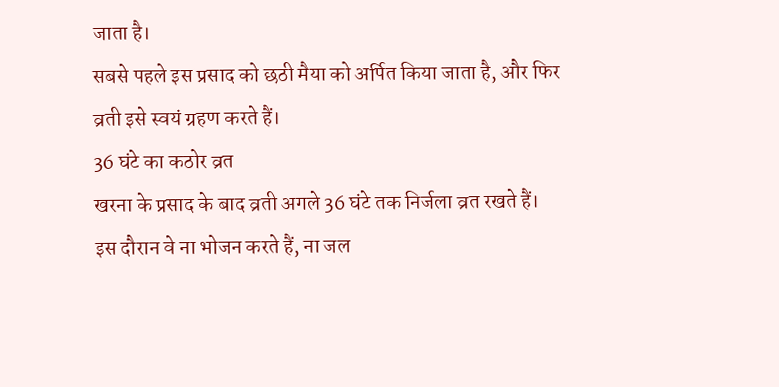जाता है।
सबसे पहले इस प्रसाद को छठी मैया को अर्पित किया जाता है, और फिर व्रती इसे स्वयं ग्रहण करते हैं।
36 घंटे का कठोर व्रत
खरना के प्रसाद के बाद व्रती अगले 36 घंटे तक निर्जला व्रत रखते हैं।
इस दौरान वे ना भोजन करते हैं, ना जल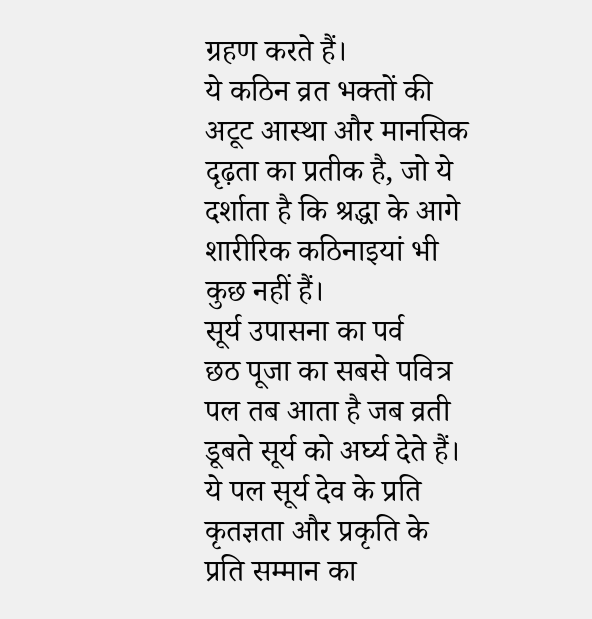ग्रहण करते हैं।
ये कठिन व्रत भक्तों की अटूट आस्था और मानसिक दृढ़ता का प्रतीक है, जो ये दर्शाता है कि श्रद्धा के आगे शारीरिक कठिनाइयां भी कुछ नहीं हैं।
सूर्य उपासना का पर्व
छठ पूजा का सबसे पवित्र पल तब आता है जब व्रती डूबते सूर्य को अर्घ्य देते हैं।
ये पल सूर्य देव के प्रति कृतज्ञता और प्रकृति के प्रति सम्मान का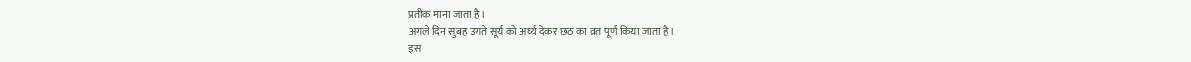प्रतीक माना जाता है।
अगले दिन सुबह उगते सूर्य को अर्घ्य देकर छठ का व्रत पूर्ण किया जाता है।
इस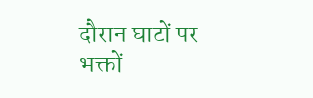दौरान घाटों पर भक्तों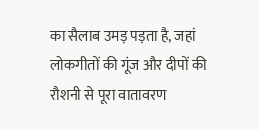का सैलाब उमड़ पड़ता है, जहां लोकगीतों की गूंज और दीपों की रौशनी से पूरा वातावरण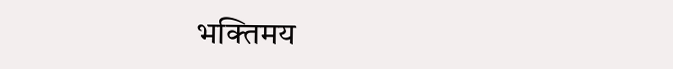भक्तिमय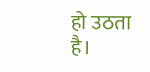हो उठता है।